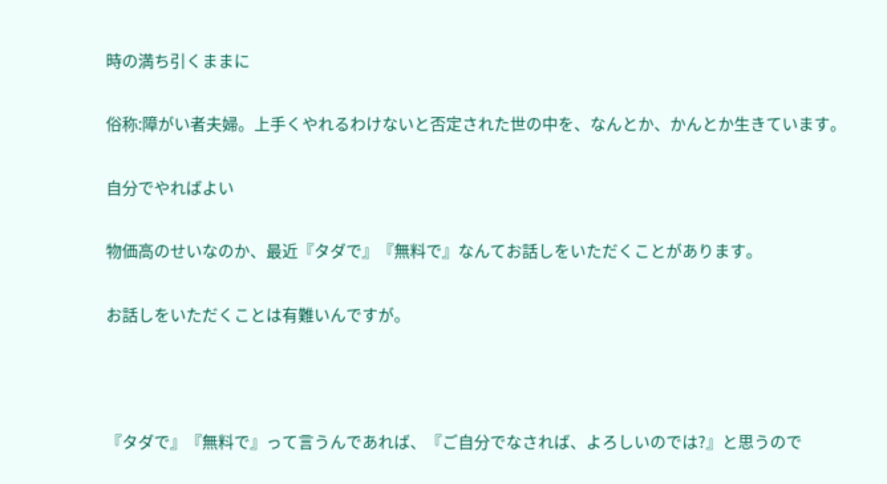時の満ち引くままに

俗称:障がい者夫婦。上手くやれるわけないと否定された世の中を、なんとか、かんとか生きています。

自分でやればよい

物価高のせいなのか、最近『タダで』『無料で』なんてお話しをいただくことがあります。

お話しをいただくことは有難いんですが。



『タダで』『無料で』って言うんであれば、『ご自分でなされば、よろしいのでは?』と思うので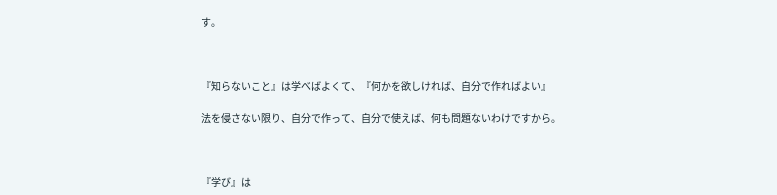す。



『知らないこと』は学べばよくて、『何かを欲しければ、自分で作ればよい』

法を侵さない限り、自分で作って、自分で使えば、何も問題ないわけですから。



『学び』は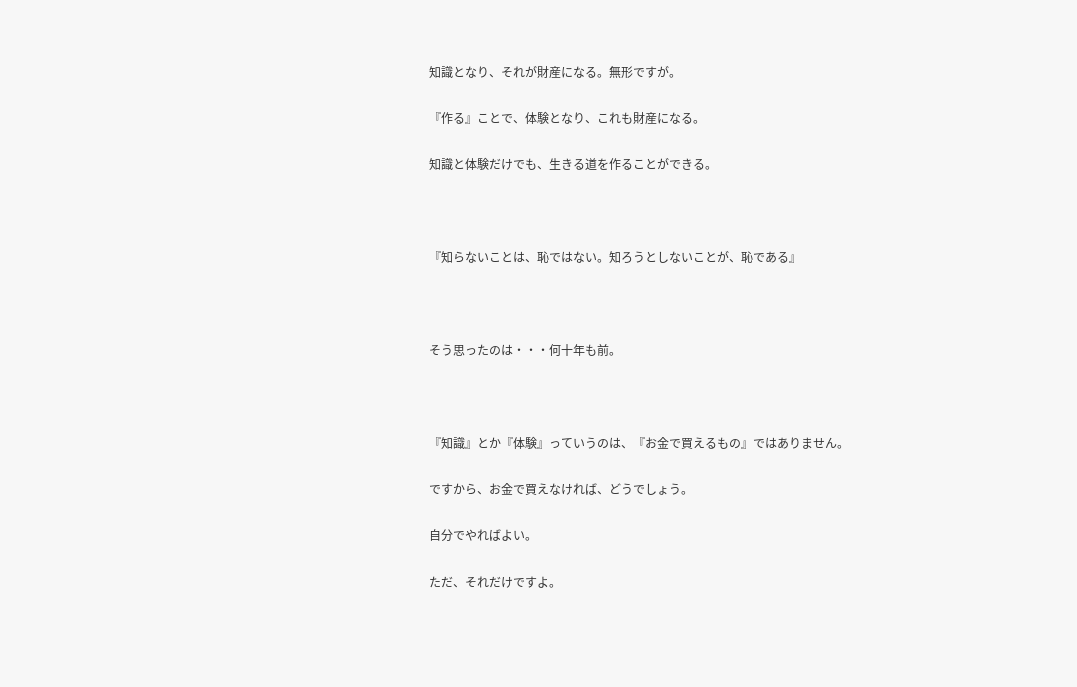知識となり、それが財産になる。無形ですが。

『作る』ことで、体験となり、これも財産になる。

知識と体験だけでも、生きる道を作ることができる。



『知らないことは、恥ではない。知ろうとしないことが、恥である』



そう思ったのは・・・何十年も前。



『知識』とか『体験』っていうのは、『お金で買えるもの』ではありません。

ですから、お金で買えなければ、どうでしょう。

自分でやればよい。

ただ、それだけですよ。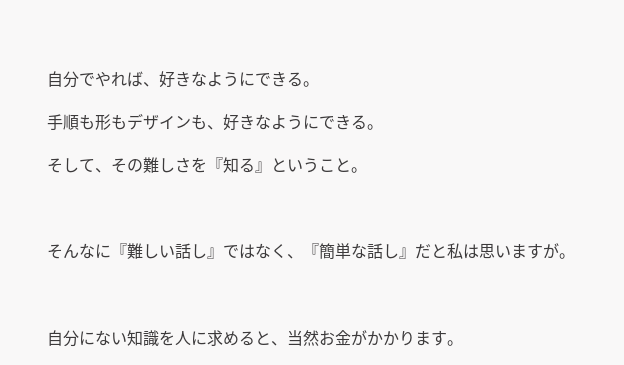自分でやれば、好きなようにできる。

手順も形もデザインも、好きなようにできる。

そして、その難しさを『知る』ということ。



そんなに『難しい話し』ではなく、『簡単な話し』だと私は思いますが。



自分にない知識を人に求めると、当然お金がかかります。